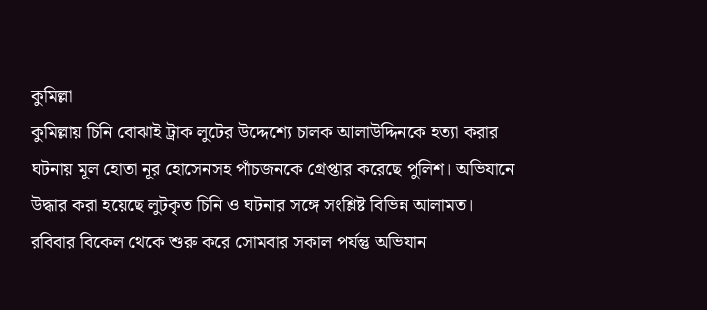কুমিল্লা
কুমিল্লায় চিনি বোঝাই ট্রাক লুটের উদ্দেশ্যে চালক আলাউদ্দিনকে হত্যা করার ঘটনায় মূল হোতা নূর হোসেনসহ পাঁচজনকে গ্রেপ্তার করেছে পুলিশ। অভিযানে উদ্ধার করা হয়েছে লুটকৃত চিনি ও ঘটনার সঙ্গে সংশ্লিষ্ট বিভিন্ন আলামত। রবিবার বিকেল থেকে শুরু করে সোমবার সকাল পর্যন্তু অভিযান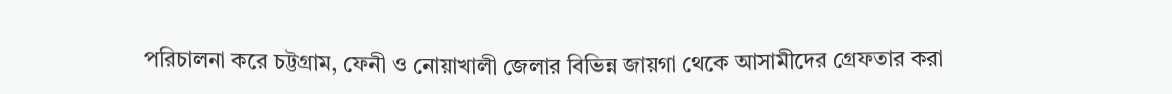পরিচালনা করে চট্টগ্রাম, ফেনী ও নোয়াখালী জেলার বিভিন্ন জায়গা থেকে আসামীদের গ্রেফতার করা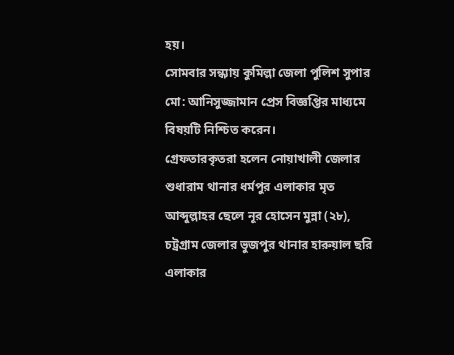হয়।
সোমবার সন্ধ্যায় কুমিল্লা জেলা পুলিশ সুপার মো: আনিসুজ্জামান প্রেস বিজ্ঞপ্তির মাধ্যমে বিষয়টি নিশ্চিত করেন।
গ্রেফতারকৃতরা হলেন নোয়াখালী জেলার শুধারাম থানার ধর্মপুর এলাকার মৃত আব্দুল্লাহর ছেলে নূর হোসেন মুন্না (২৮), চট্রগ্রাম জেলার ভুজপুর থানার হারুয়াল ছরি এলাকার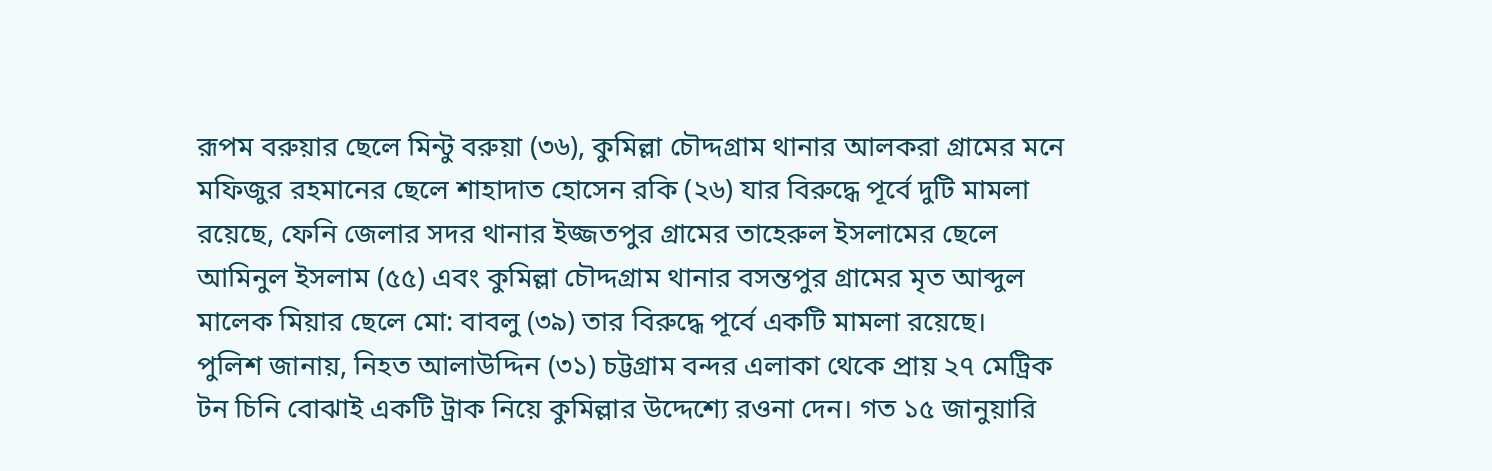রূপম বরুয়ার ছেলে মিন্টু বরুয়া (৩৬), কুমিল্লা চৌদ্দগ্রাম থানার আলকরা গ্রামের মনে মফিজুর রহমানের ছেলে শাহাদাত হোসেন রকি (২৬) যার বিরুদ্ধে পূর্বে দুটি মামলা রয়েছে, ফেনি জেলার সদর থানার ইজ্জতপুর গ্রামের তাহেরুল ইসলামের ছেলে আমিনুল ইসলাম (৫৫) এবং কুমিল্লা চৌদ্দগ্রাম থানার বসন্তপুর গ্রামের মৃত আব্দুল মালেক মিয়ার ছেলে মো: বাবলু (৩৯) তার বিরুদ্ধে পূর্বে একটি মামলা রয়েছে।
পুলিশ জানায়, নিহত আলাউদ্দিন (৩১) চট্টগ্রাম বন্দর এলাকা থেকে প্রায় ২৭ মেট্রিক টন চিনি বোঝাই একটি ট্রাক নিয়ে কুমিল্লার উদ্দেশ্যে রওনা দেন। গত ১৫ জানুয়ারি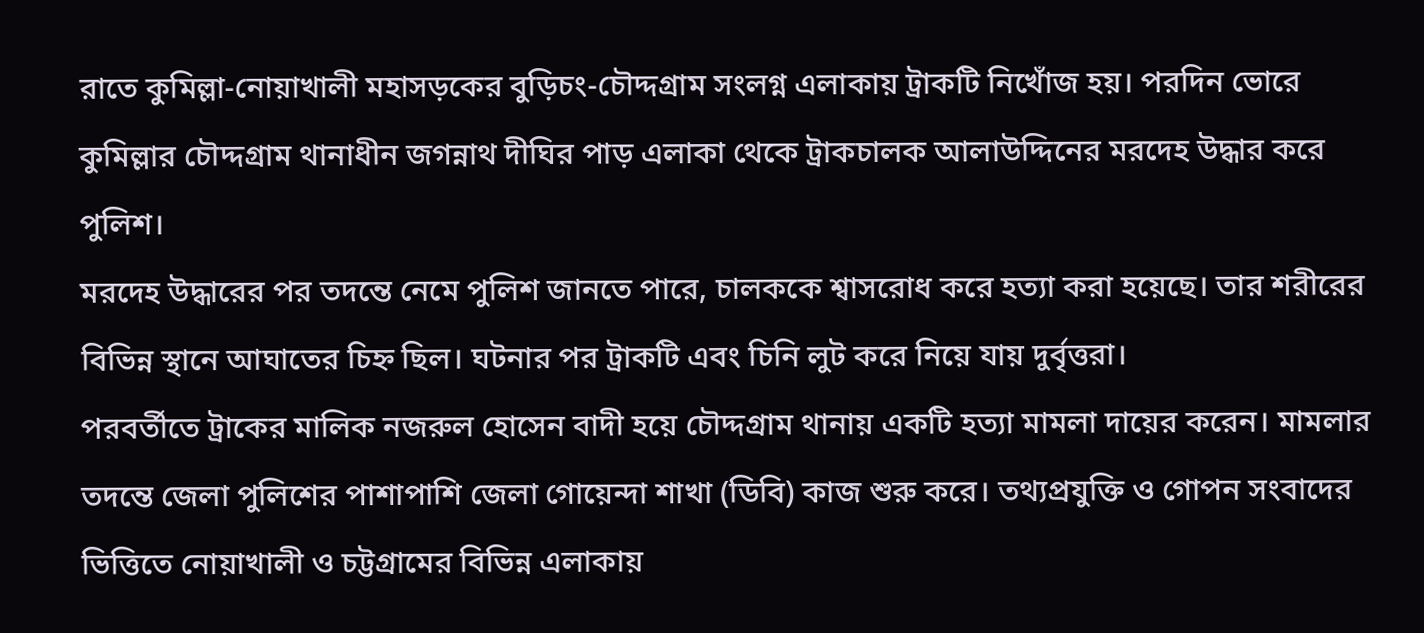রাতে কুমিল্লা-নোয়াখালী মহাসড়কের বুড়িচং-চৌদ্দগ্রাম সংলগ্ন এলাকায় ট্রাকটি নিখোঁজ হয়। পরদিন ভোরে কুমিল্লার চৌদ্দগ্রাম থানাধীন জগন্নাথ দীঘির পাড় এলাকা থেকে ট্রাকচালক আলাউদ্দিনের মরদেহ উদ্ধার করে পুলিশ।
মরদেহ উদ্ধারের পর তদন্তে নেমে পুলিশ জানতে পারে, চালককে শ্বাসরোধ করে হত্যা করা হয়েছে। তার শরীরের বিভিন্ন স্থানে আঘাতের চিহ্ন ছিল। ঘটনার পর ট্রাকটি এবং চিনি লুট করে নিয়ে যায় দুর্বৃত্তরা।
পরবর্তীতে ট্রাকের মালিক নজরুল হোসেন বাদী হয়ে চৌদ্দগ্রাম থানায় একটি হত্যা মামলা দায়ের করেন। মামলার তদন্তে জেলা পুলিশের পাশাপাশি জেলা গোয়েন্দা শাখা (ডিবি) কাজ শুরু করে। তথ্যপ্রযুক্তি ও গোপন সংবাদের ভিত্তিতে নোয়াখালী ও চট্টগ্রামের বিভিন্ন এলাকায়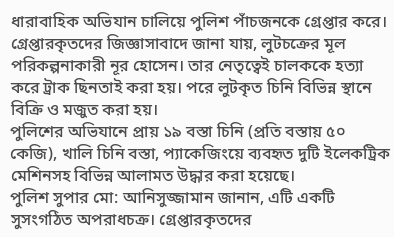ধারাবাহিক অভিযান চালিয়ে পুলিশ পাঁচজনকে গ্রেপ্তার করে।
গ্রেপ্তারকৃতদের জিজ্ঞাসাবাদে জানা যায়, লুটচক্রের মূল পরিকল্পনাকারী নূর হোসেন। তার নেতৃত্বেই চালককে হত্যা করে ট্রাক ছিনতাই করা হয়। পরে লুটকৃত চিনি বিভিন্ন স্থানে বিক্রি ও মজুত করা হয়।
পুলিশের অভিযানে প্রায় ১৯ বস্তা চিনি (প্রতি বস্তায় ৫০ কেজি), খালি চিনি বস্তা, প্যাকেজিংয়ে ব্যবহৃত দুটি ইলেকট্রিক মেশিনসহ বিভিন্ন আলামত উদ্ধার করা হয়েছে।
পুলিশ সুপার মো: আনিসুজ্জামান জানান, এটি একটি সুসংগঠিত অপরাধচক্র। গ্রেপ্তারকৃতদের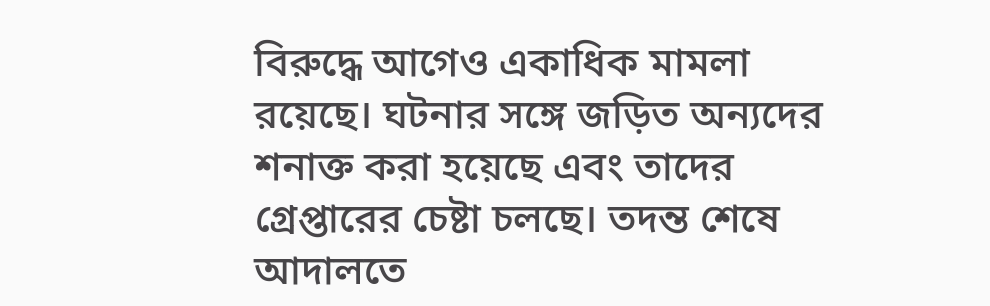বিরুদ্ধে আগেও একাধিক মামলা রয়েছে। ঘটনার সঙ্গে জড়িত অন্যদের শনাক্ত করা হয়েছে এবং তাদের গ্রেপ্তারের চেষ্টা চলছে। তদন্ত শেষে আদালতে